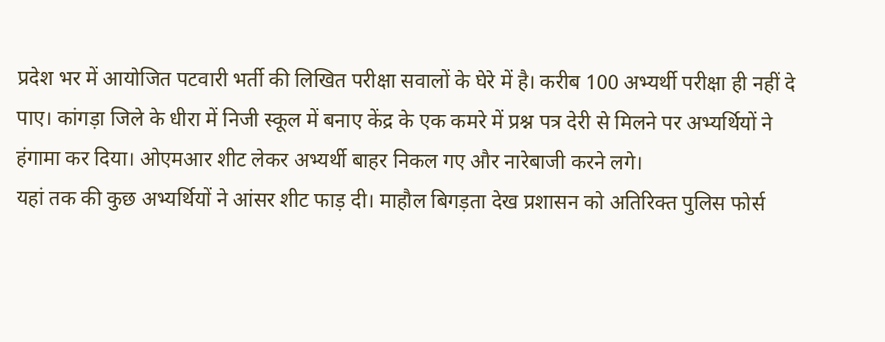प्रदेश भर में आयोजित पटवारी भर्ती की लिखित परीक्षा सवालों के घेरे में है। करीब 100 अभ्यर्थी परीक्षा ही नहीं दे पाए। कांगड़ा जिले के धीरा में निजी स्कूल में बनाए केंद्र के एक कमरे में प्रश्न पत्र देरी से मिलने पर अभ्यर्थियों ने हंगामा कर दिया। ओएमआर शीट लेकर अभ्यर्थी बाहर निकल गए और नारेबाजी करने लगे।
यहां तक की कुछ अभ्यर्थियों ने आंसर शीट फाड़ दी। माहौल बिगड़ता देख प्रशासन को अतिरिक्त पुलिस फोर्स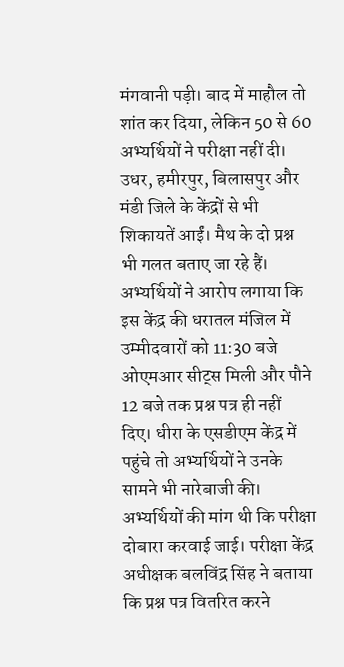मंगवानी पड़ी। बाद में माहौल तो शांत कर दिया, लेकिन 50 से 60 अभ्यर्थियों ने परीक्षा नहीं दी। उधर, हमीरपुर, बिलासपुर और मंडी जिले के केंद्रों से भी शिकायतें आईं। मैथ के दो प्रश्न भी गलत बताए जा रहे हैं।
अभ्यर्थियों ने आरोप लगाया कि इस केंद्र की धरातल मंजिल में उम्मीदवारों को 11:30 बजे ओएमआर सीट्स मिली और पौने 12 बजे तक प्रश्न पत्र ही नहीं दिए। धीरा के एसडीएम केंद्र में पहुंचे तो अभ्यर्थियों ने उनके सामने भी नारेबाजी की। अभ्यर्थियों की मांग थी कि परीक्षा दोबारा करवाई जाई। परीक्षा केंद्र अधीक्षक बलविंद्र सिंह ने बताया कि प्रश्न पत्र वितरित करने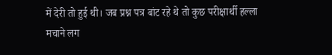में देरी तो हुई थी। जब प्रश्न पत्र बांट रहे थे तो कुछ परीक्षार्थी हल्ला मचाने लग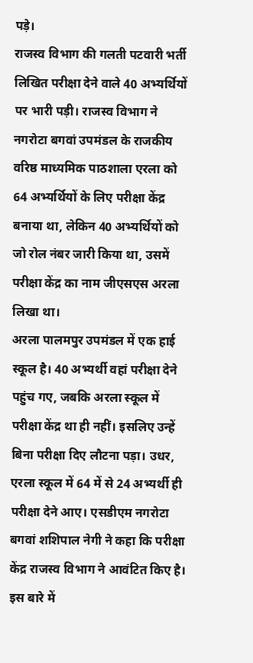पड़े।
राजस्व विभाग की गलती पटवारी भर्ती लिखित परीक्षा देने वाले 40 अभ्यर्थियों पर भारी पड़ी। राजस्व विभाग ने नगरोटा बगवां उपमंडल के राजकीय वरिष्ठ माध्यमिक पाठशाला एरला को 64 अभ्यर्थियों के लिए परीक्षा केंद्र बनाया था, लेकिन 40 अभ्यर्थियों को जो रोल नंबर जारी किया था, उसमें परीक्षा केंद्र का नाम जीएसएस अरला लिखा था।
अरला पालमपुर उपमंडल में एक हाई स्कूल है। 40 अभ्यर्थी वहां परीक्षा देने पहुंच गए, जबकि अरला स्कूल में परीक्षा केंद्र था ही नहीं। इसलिए उन्हें बिना परीक्षा दिए लौटना पड़ा। उधर, एरला स्कूल में 64 में से 24 अभ्यर्थी ही परीक्षा देने आए। एसडीएम नगरोटा बगवां शशिपाल नेगी ने कहा कि परीक्षा केंद्र राजस्व विभाग ने आवंटित किए है। इस बारे में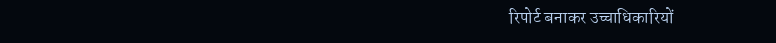रिपोर्ट बनाकर उच्चाधिकारियों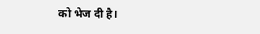को भेज दी है।